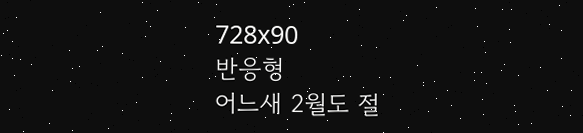728x90
반응형
어느새 2월도 절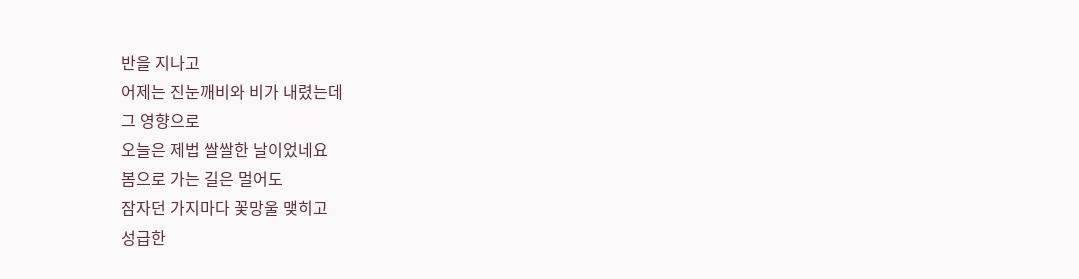반을 지나고
어제는 진눈깨비와 비가 내렸는데
그 영향으로
오늘은 제법 쌀쌀한 날이었네요
봄으로 가는 길은 멀어도
잠자던 가지마다 꽃망울 맺히고
성급한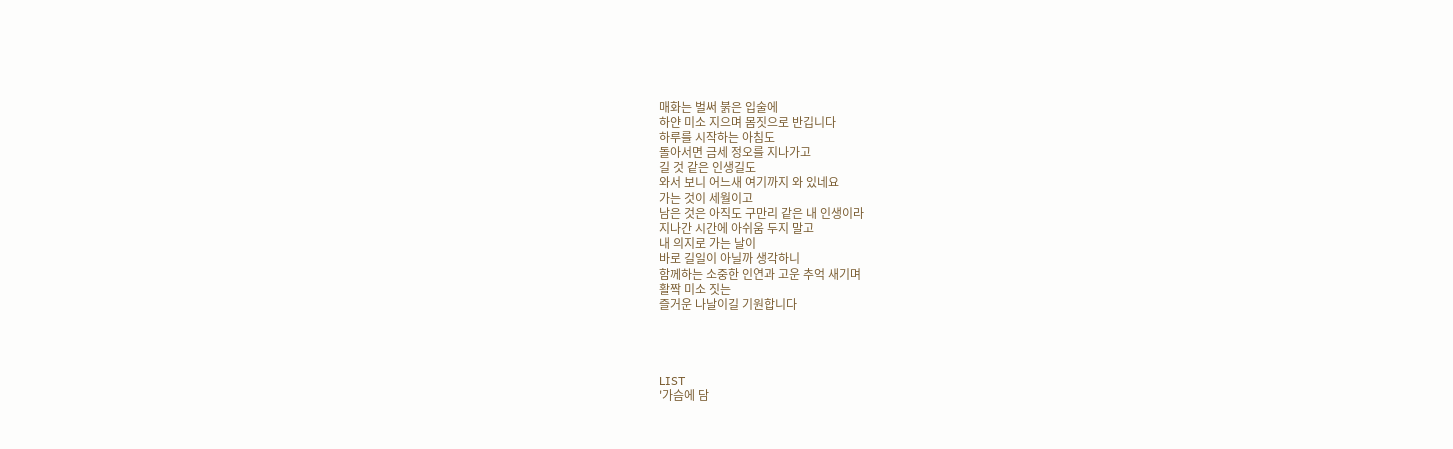매화는 벌써 붉은 입술에
하얀 미소 지으며 몸짓으로 반깁니다
하루를 시작하는 아침도
돌아서면 금세 정오를 지나가고
길 것 같은 인생길도
와서 보니 어느새 여기까지 와 있네요
가는 것이 세월이고
남은 것은 아직도 구만리 같은 내 인생이라
지나간 시간에 아쉬움 두지 말고
내 의지로 가는 날이
바로 길일이 아닐까 생각하니
함께하는 소중한 인연과 고운 추억 새기며
활짝 미소 짓는
즐거운 나날이길 기원합니다




LIST
'가슴에 담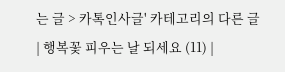는 글 > 카톡인사글' 카테고리의 다른 글
| 행복꽃 피우는 날 되세요 (11) |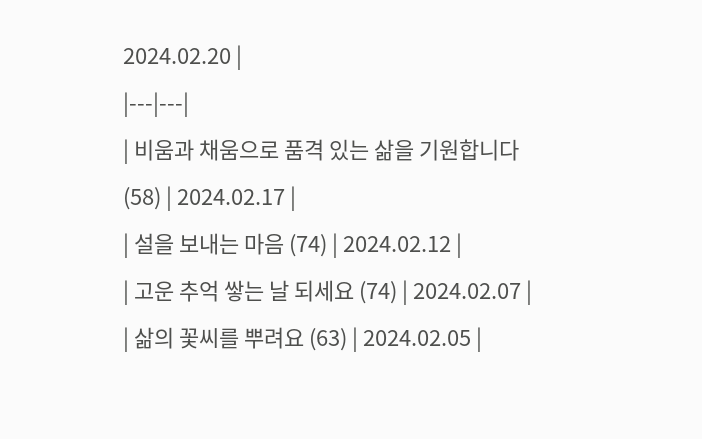2024.02.20 |
|---|---|
| 비움과 채움으로 품격 있는 삶을 기원합니다 (58) | 2024.02.17 |
| 설을 보내는 마음 (74) | 2024.02.12 |
| 고운 추억 쌓는 날 되세요 (74) | 2024.02.07 |
| 삶의 꽃씨를 뿌려요 (63) | 2024.02.05 |